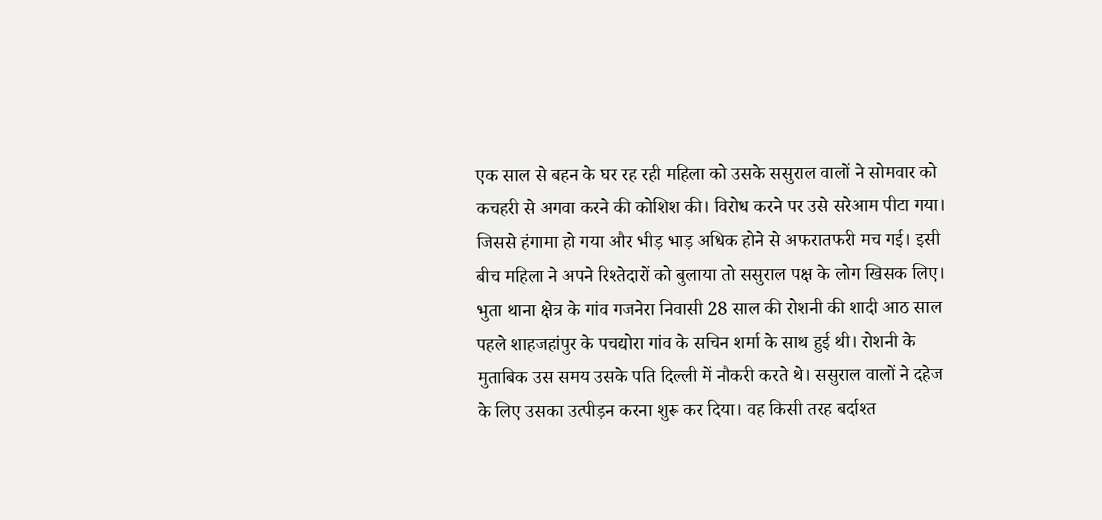एक साल से बहन के घर रह रही महिला को उसके ससुराल वालों ने सोमवार को कचहरी से अगवा करने की कोशिश की। विरोध करने पर उसे सरेआम पीटा गया। जिससे हंगामा हो गया और भीड़ भाड़ अधिक होने से अफरातफरी मच गई। इसी बीच महिला ने अपने रिश्तेदारों को बुलाया तो ससुराल पक्ष के लोग खिसक लिए।
भुता थाना क्षेत्र के गांव गजनेरा निवासी 28 साल की रोशनी की शादी आठ साल पहले शाहजहांपुर के पचद्योरा गांव के सचिन शर्मा के साथ हुई थी। रोशनी के मुताबिक उस समय उसके पति दिल्ली में नौकरी करते थे। ससुराल वालों ने दहेज के लिए उसका उत्पीड़न करना शुरू कर दिया। वह किसी तरह बर्दाश्त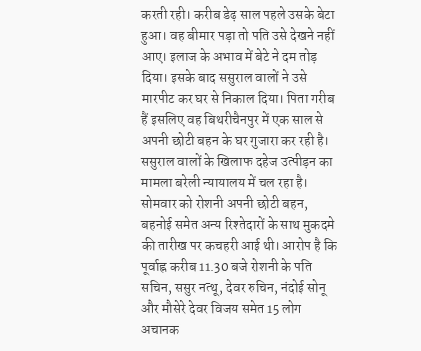करती रही। करीब डेढ़ साल पहले उसके बेटा हुआ। वह बीमार पड़ा तो पति उसे देखने नहीं आए। इलाज के अभाव में बेटे ने दम तोड़ दिया। इसके बाद ससुराल वालों ने उसे मारपीट कर घर से निकाल दिया। पिता गरीब हैं इसलिए वह बिथरीचैनपुर में एक साल से अपनी छोटी बहन के घर गुजारा कर रही है। ससुराल वालों के खिलाफ दहेज उत्पीड़न का मामला बरेली न्यायालय में चल रहा है। सोमवार को रोशनी अपनी छोटी बहन, बहनोई समेत अन्य रिश्तेदारों के साथ मुकदमे की तारीख पर कचहरी आई थी। आरोप है कि पूर्वाह्न करीब 11.30 बजे रोशनी के पति सचिन, ससुर नत्थू, देवर रुचिन, नंदोई सोनू और मौसेरे देवर विजय समेत 15 लोग अचानक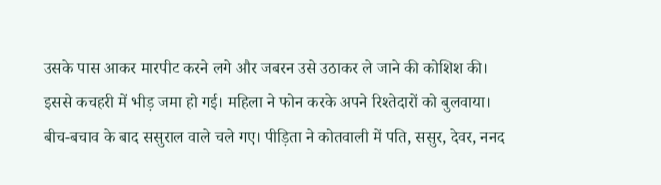उसके पास आकर मारपीट करने लगे और जबरन उसे उठाकर ले जाने की कोशिश की। इससे कचहरी में भीड़ जमा हो गई। महिला ने फोन करके अपने रिश्तेदारों को बुलवाया। बीच-बचाव के बाद ससुराल वाले चले गए। पीड़िता ने कोतवाली में पति, ससुर, देवर, ननद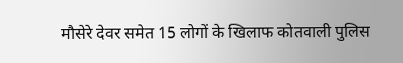मौसेरे देवर समेत 15 लोगों के खिलाफ कोतवाली पुलिस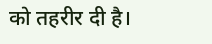को तहरीर दी है।